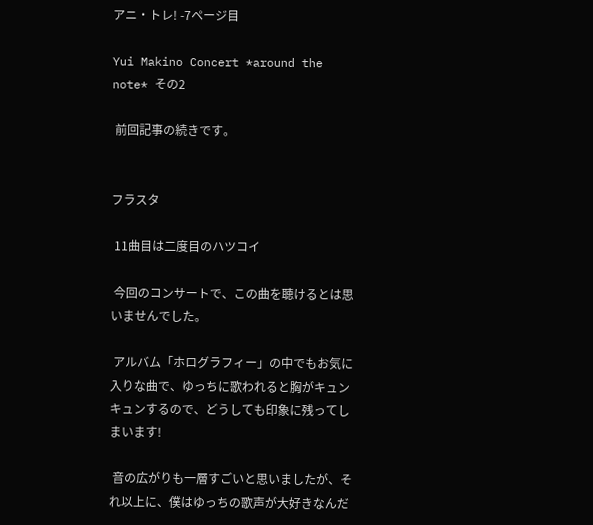アニ・トレ! -7ページ目

Yui Makino Concert *around the note* その2

 前回記事の続きです。


フラスタ

 11曲目は二度目のハツコイ

 今回のコンサートで、この曲を聴けるとは思いませんでした。

 アルバム「ホログラフィー」の中でもお気に入りな曲で、ゆっちに歌われると胸がキュンキュンするので、どうしても印象に残ってしまいます!

 音の広がりも一層すごいと思いましたが、それ以上に、僕はゆっちの歌声が大好きなんだ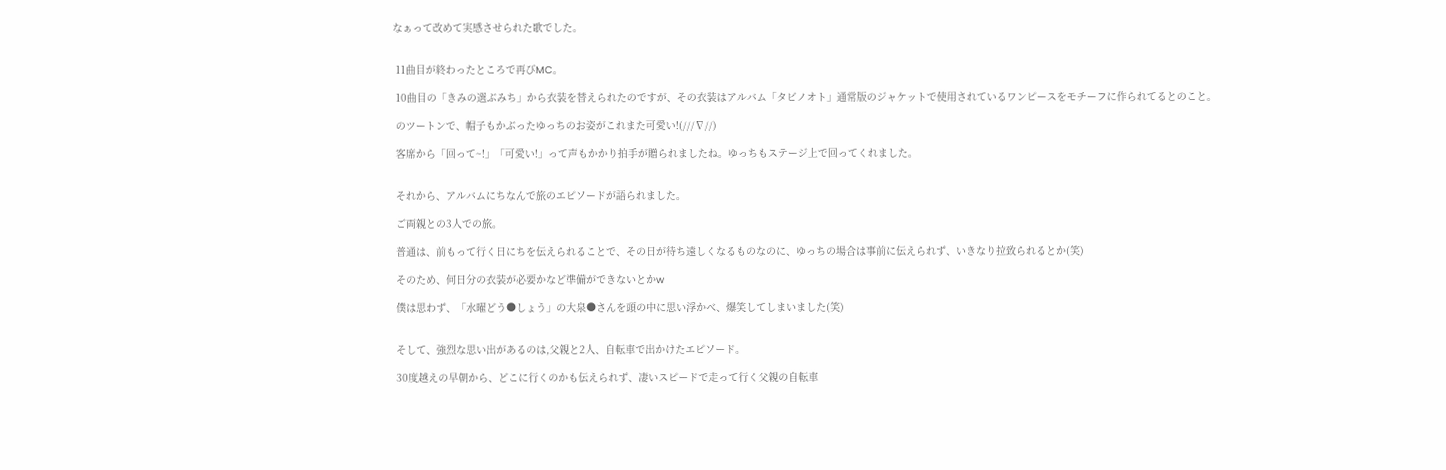なぁって改めて実感させられた歌でした。


 11曲目が終わったところで再びMC。

 10曲目の「きみの選ぶみち」から衣装を替えられたのですが、その衣装はアルバム「タビノオト」通常版のジャケットで使用されているワンピースをモチーフに作られてるとのこと。

 のツートンで、帽子もかぶったゆっちのお姿がこれまた可愛い!(///∇//)

 客席から「回って~!」「可愛い!」って声もかかり拍手が贈られましたね。ゆっちもステージ上で回ってくれました。


 それから、アルバムにちなんで旅のエピソードが語られました。

 ご両親との3人での旅。

 普通は、前もって行く日にちを伝えられることで、その日が待ち遠しくなるものなのに、ゆっちの場合は事前に伝えられず、いきなり拉致られるとか(笑)

 そのため、何日分の衣装が必要かなど準備ができないとかw

 僕は思わず、「水曜どう●しょう」の大泉●さんを頭の中に思い浮かべ、爆笑してしまいました(笑)


 そして、強烈な思い出があるのは,父親と2人、自転車で出かけたエピソード。

 30度越えの早朝から、どこに行くのかも伝えられず、凄いスピードで走って行く父親の自転車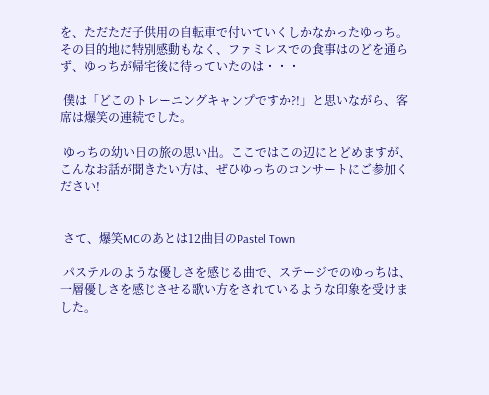を、ただただ子供用の自転車で付いていくしかなかったゆっち。その目的地に特別感動もなく、ファミレスでの食事はのどを通らず、ゆっちが帰宅後に待っていたのは・・・

 僕は「どこのトレーニングキャンプですか?!」と思いながら、客席は爆笑の連続でした。

 ゆっちの幼い日の旅の思い出。ここではこの辺にとどめますが、こんなお話が聞きたい方は、ぜひゆっちのコンサートにご参加ください!


 さて、爆笑MCのあとは12曲目のPastel Town

 パステルのような優しさを感じる曲で、ステージでのゆっちは、一層優しさを感じさせる歌い方をされているような印象を受けました。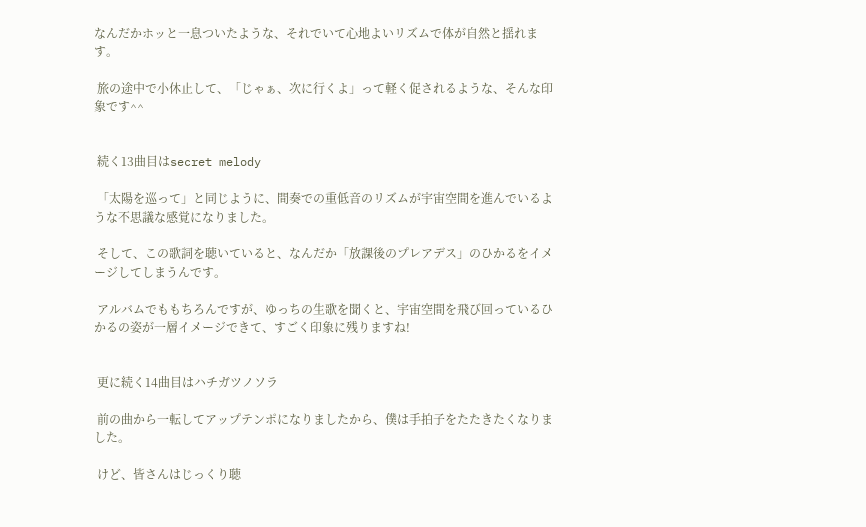なんだかホッと一息ついたような、それでいて心地よいリズムで体が自然と揺れます。

 旅の途中で小休止して、「じゃぁ、次に行くよ」って軽く促されるような、そんな印象です^^


 続く13曲目はsecret melody

 「太陽を巡って」と同じように、間奏での重低音のリズムが宇宙空間を進んでいるような不思議な感覚になりました。

 そして、この歌詞を聴いていると、なんだか「放課後のプレアデス」のひかるをイメージしてしまうんです。

 アルバムでももちろんですが、ゆっちの生歌を聞くと、宇宙空間を飛び回っているひかるの姿が一層イメージできて、すごく印象に残りますね!


 更に続く14曲目はハチガツノソラ

 前の曲から一転してアップテンポになりましたから、僕は手拍子をたたきたくなりました。

 けど、皆さんはじっくり聴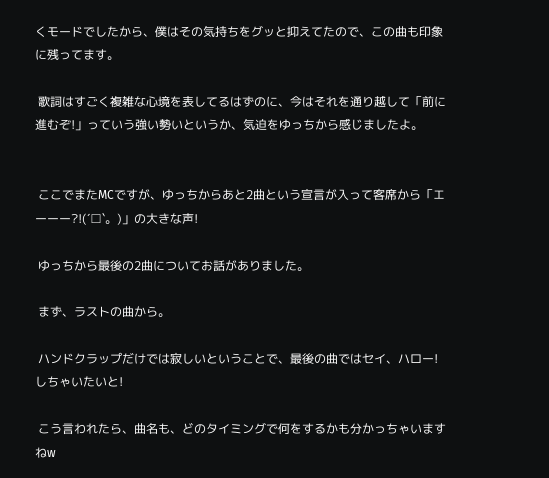くモードでしたから、僕はその気持ちをグッと抑えてたので、この曲も印象に残ってます。

 歌詞はすごく複雑な心境を表してるはずのに、今はそれを通り越して「前に進むぞ!」っていう強い勢いというか、気迫をゆっちから感じましたよ。


 ここでまたMCですが、ゆっちからあと2曲という宣言が入って客席から「エーーー?!(´□`。)」の大きな声!

 ゆっちから最後の2曲についてお話がありました。

 まず、ラストの曲から。

 ハンドクラップだけでは寂しいということで、最後の曲ではセイ、ハロー!しちゃいたいと!

 こう言われたら、曲名も、どのタイミングで何をするかも分かっちゃいますねw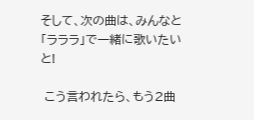そして、次の曲は、みんなと「ラララ」で一緒に歌いたいと!

 こう言われたら、もう2曲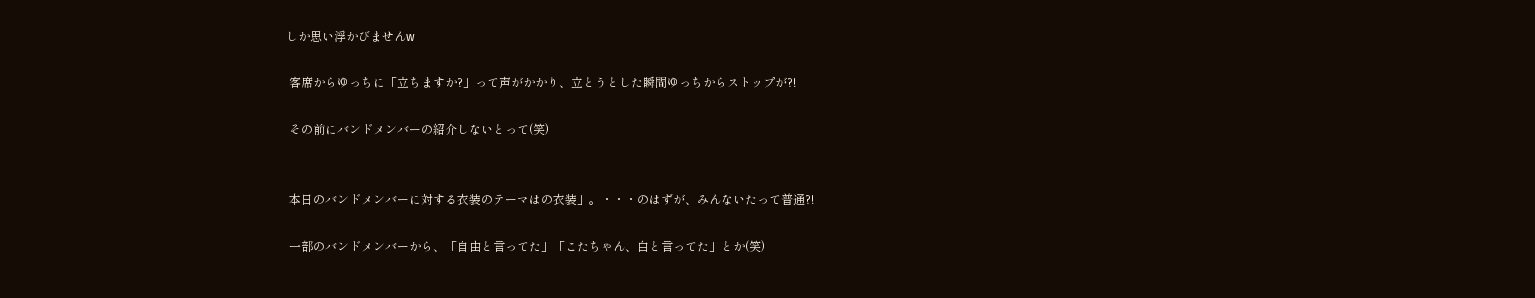しか思い浮かびませんw

 客席からゆっちに「立ちますか?」って声がかかり、立とうとした瞬間ゆっちからストップが?!

 その前にバンドメンバーの紹介しないとって(笑)


 本日のバンドメンバーに対する衣装のテーマはの衣装」。・・・のはずが、みんないたって普通?!

 一部のバンドメンバーから、「自由と言ってた」「こたちゃん、白と言ってた」とか(笑)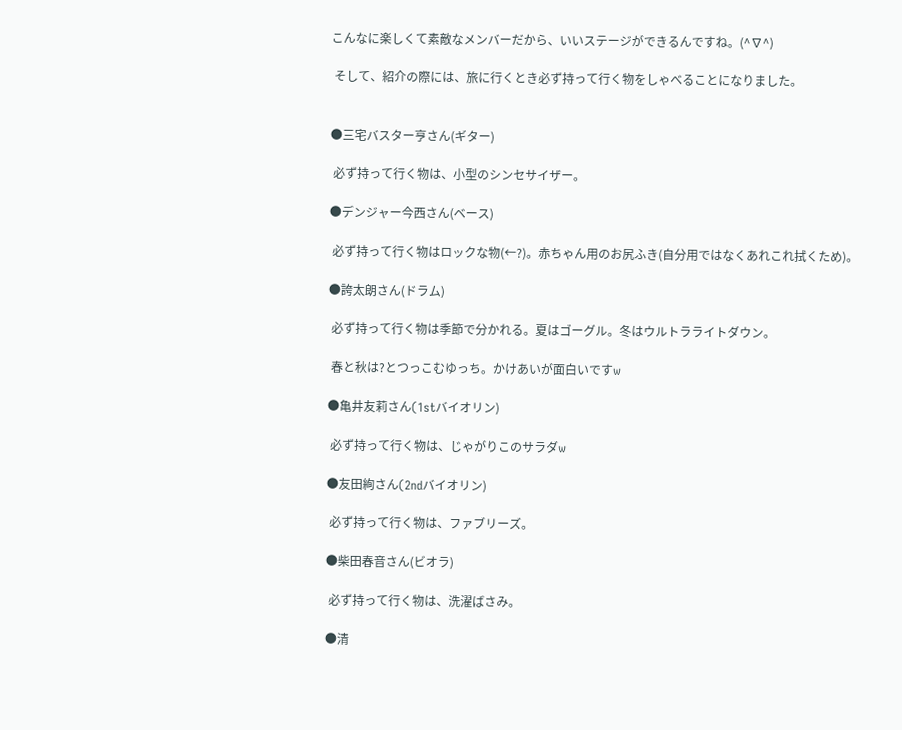こんなに楽しくて素敵なメンバーだから、いいステージができるんですね。(^∇^)

 そして、紹介の際には、旅に行くとき必ず持って行く物をしゃべることになりました。


●三宅バスター亨さん(ギター)

 必ず持って行く物は、小型のシンセサイザー。

●デンジャー今西さん(ベース)

 必ず持って行く物はロックな物(←?)。赤ちゃん用のお尻ふき(自分用ではなくあれこれ拭くため)。

●誇太朗さん(ドラム)

 必ず持って行く物は季節で分かれる。夏はゴーグル。冬はウルトラライトダウン。

 春と秋は?とつっこむゆっち。かけあいが面白いですw

●亀井友莉さん(1stバイオリン)

 必ず持って行く物は、じゃがりこのサラダw

●友田絢さん(2ndバイオリン)

 必ず持って行く物は、ファブリーズ。

●柴田春音さん(ビオラ)

 必ず持って行く物は、洗濯ばさみ。

●清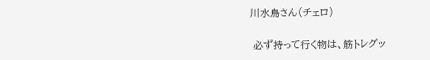川水鳥さん(チェロ)

 必ず持って行く物は、筋トレグッ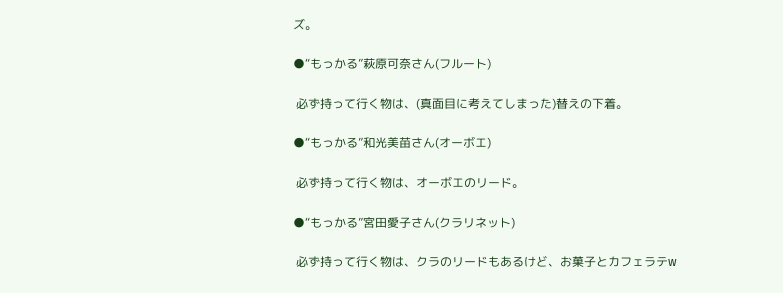ズ。

●“もっかる”萩原可奈さん(フルート)

 必ず持って行く物は、(真面目に考えてしまった)替えの下着。

●“もっかる”和光美苗さん(オーボエ)

 必ず持って行く物は、オーボエのリード。

●“もっかる”宮田愛子さん(クラリネット)

 必ず持って行く物は、クラのリードもあるけど、お菓子とカフェラテw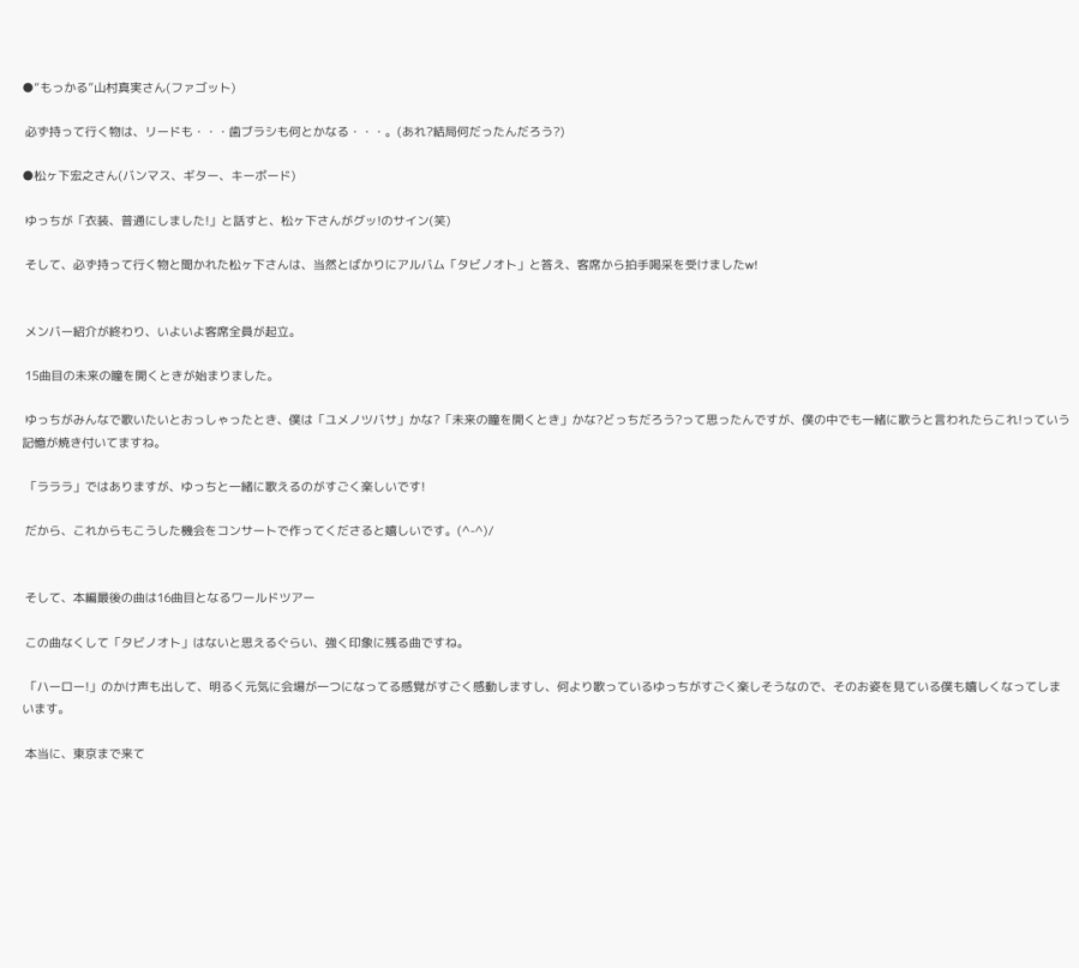●“もっかる”山村真実さん(ファゴット)

 必ず持って行く物は、リードも・・・歯ブラシも何とかなる・・・。(あれ?結局何だったんだろう?)

●松ヶ下宏之さん(バンマス、ギター、キーボード)

 ゆっちが「衣装、普通にしました!」と話すと、松ヶ下さんがグッ!のサイン(笑)

 そして、必ず持って行く物と聞かれた松ヶ下さんは、当然とばかりにアルバム「タビノオト」と答え、客席から拍手喝采を受けましたw!


 メンバー紹介が終わり、いよいよ客席全員が起立。

 15曲目の未来の瞳を開くときが始まりました。

 ゆっちがみんなで歌いたいとおっしゃったとき、僕は「ユメノツバサ」かな?「未来の瞳を開くとき」かな?どっちだろう?って思ったんですが、僕の中でも一緒に歌うと言われたらこれ!っていう記憶が焼き付いてますね。

 「ラララ」ではありますが、ゆっちと一緒に歌えるのがすごく楽しいです!

 だから、これからもこうした機会をコンサートで作ってくださると嬉しいです。(^-^)/


 そして、本編最後の曲は16曲目となるワールドツアー

 この曲なくして「タビノオト」はないと思えるぐらい、強く印象に残る曲ですね。

 「ハーロー!」のかけ声も出して、明るく元気に会場が一つになってる感覚がすごく感動しますし、何より歌っているゆっちがすごく楽しそうなので、そのお姿を見ている僕も嬉しくなってしまいます。

 本当に、東京まで来て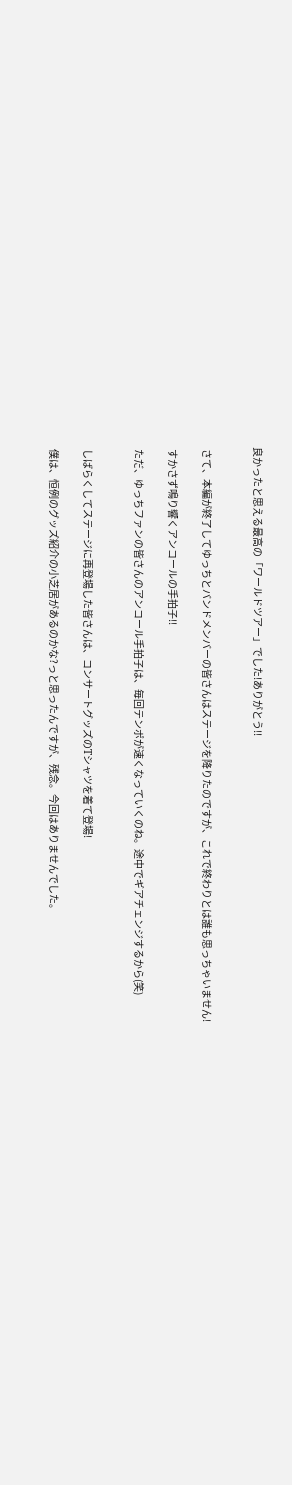良かったと思える最高の「ワールドツアー」でした!ありがとう!!


 さて、本編が終了してゆっちとバンドメンバーの皆さんはステージを降りたのですが、これで終わりとは誰も思っちゃいません!

 すかさず鳴り響くアンコールの手拍子!!

 ただ、ゆっちファンの皆さんのアンコール手拍子は、毎回テンポが速くなっていくのね。途中でギアチェンジするから(笑)


 しばらくしてステージに再登場した皆さんは、コンサートグッズのTシャツを着て登場!

 僕は、恒例のグッズ紹介の小芝居があるのかな?っと思ったんですが、残念。今回はありませんでした。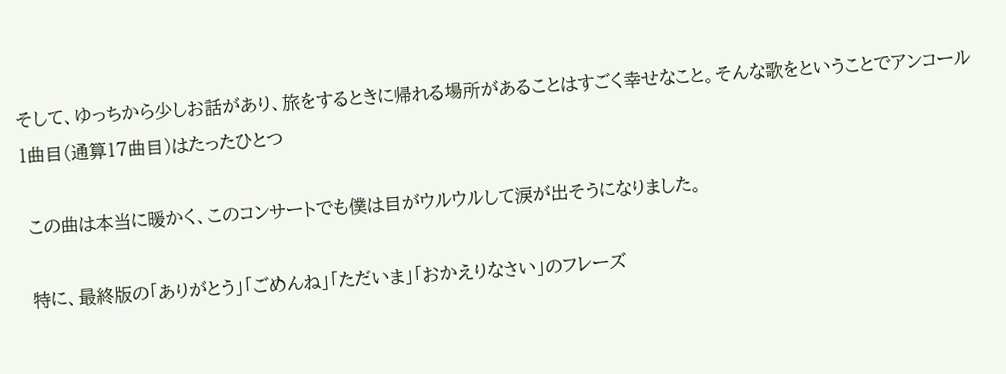そして、ゆっちから少しお話があり、旅をするときに帰れる場所があることはすごく幸せなこと。そんな歌をということでアンコール1曲目(通算17曲目)はたったひとつ

 この曲は本当に暖かく、このコンサートでも僕は目がウルウルして涙が出そうになりました。

 特に、最終版の「ありがとう」「ごめんね」「ただいま」「おかえりなさい」のフレーズ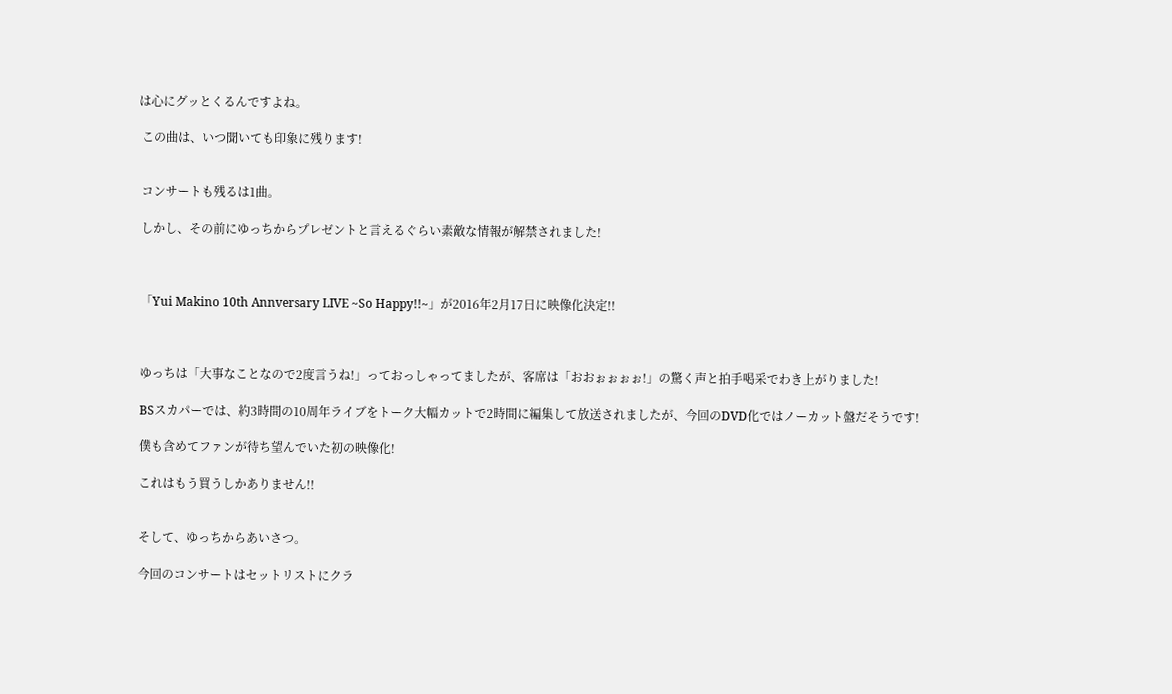は心にグッとくるんですよね。

 この曲は、いつ聞いても印象に残ります!


 コンサートも残るは1曲。

 しかし、その前にゆっちからプレゼントと言えるぐらい素敵な情報が解禁されました!



 「Yui Makino 10th Annversary LIVE ~So Happy!!~」が2016年2月17日に映像化決定!!



 ゆっちは「大事なことなので2度言うね!」っておっしゃってましたが、客席は「おおぉぉぉぉ!」の驚く声と拍手喝采でわき上がりました!

 BSスカパーでは、約3時間の10周年ライブをトーク大幅カットで2時間に編集して放送されましたが、今回のDVD化ではノーカット盤だそうです!

 僕も含めてファンが待ち望んでいた初の映像化!

 これはもう買うしかありません!!


 そして、ゆっちからあいさつ。

 今回のコンサートはセットリストにクラ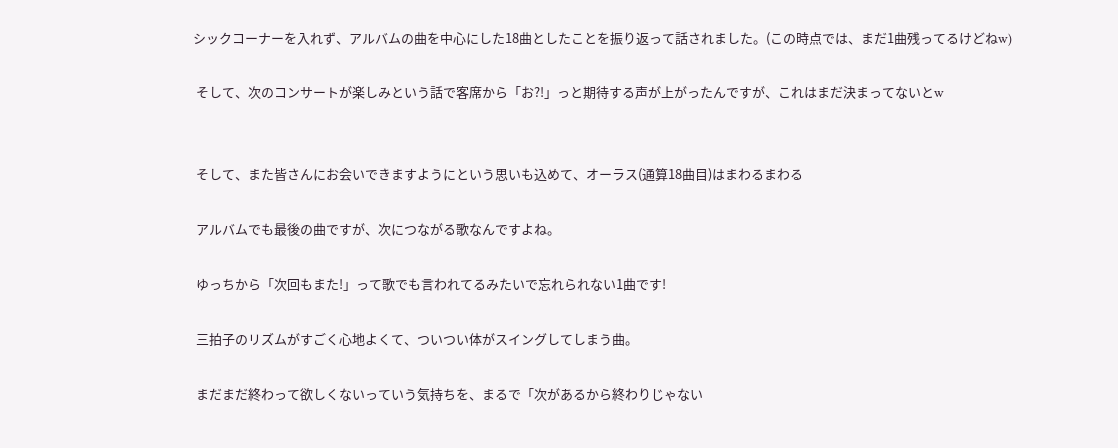シックコーナーを入れず、アルバムの曲を中心にした18曲としたことを振り返って話されました。(この時点では、まだ1曲残ってるけどねw)

 そして、次のコンサートが楽しみという話で客席から「お?!」っと期待する声が上がったんですが、これはまだ決まってないとw


 そして、また皆さんにお会いできますようにという思いも込めて、オーラス(通算18曲目)はまわるまわる

 アルバムでも最後の曲ですが、次につながる歌なんですよね。

 ゆっちから「次回もまた!」って歌でも言われてるみたいで忘れられない1曲です!

 三拍子のリズムがすごく心地よくて、ついつい体がスイングしてしまう曲。

 まだまだ終わって欲しくないっていう気持ちを、まるで「次があるから終わりじゃない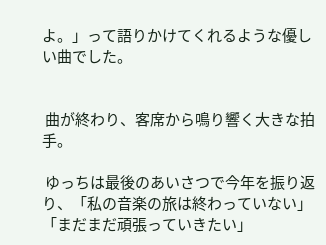よ。」って語りかけてくれるような優しい曲でした。


 曲が終わり、客席から鳴り響く大きな拍手。

 ゆっちは最後のあいさつで今年を振り返り、「私の音楽の旅は終わっていない」「まだまだ頑張っていきたい」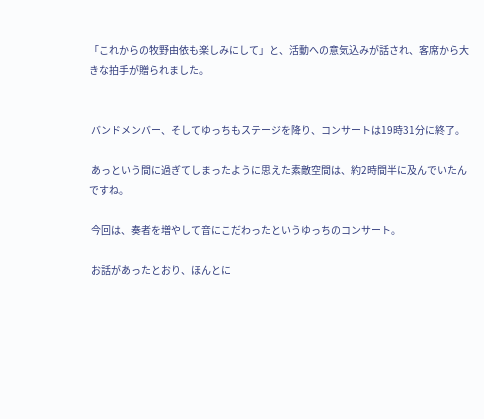「これからの牧野由依も楽しみにして」と、活動への意気込みが話され、客席から大きな拍手が贈られました。


 バンドメンバー、そしてゆっちもステージを降り、コンサートは19時31分に終了。

 あっという間に過ぎてしまったように思えた素敵空間は、約2時間半に及んでいたんですね。

 今回は、奏者を増やして音にこだわったというゆっちのコンサート。

 お話があったとおり、ほんとに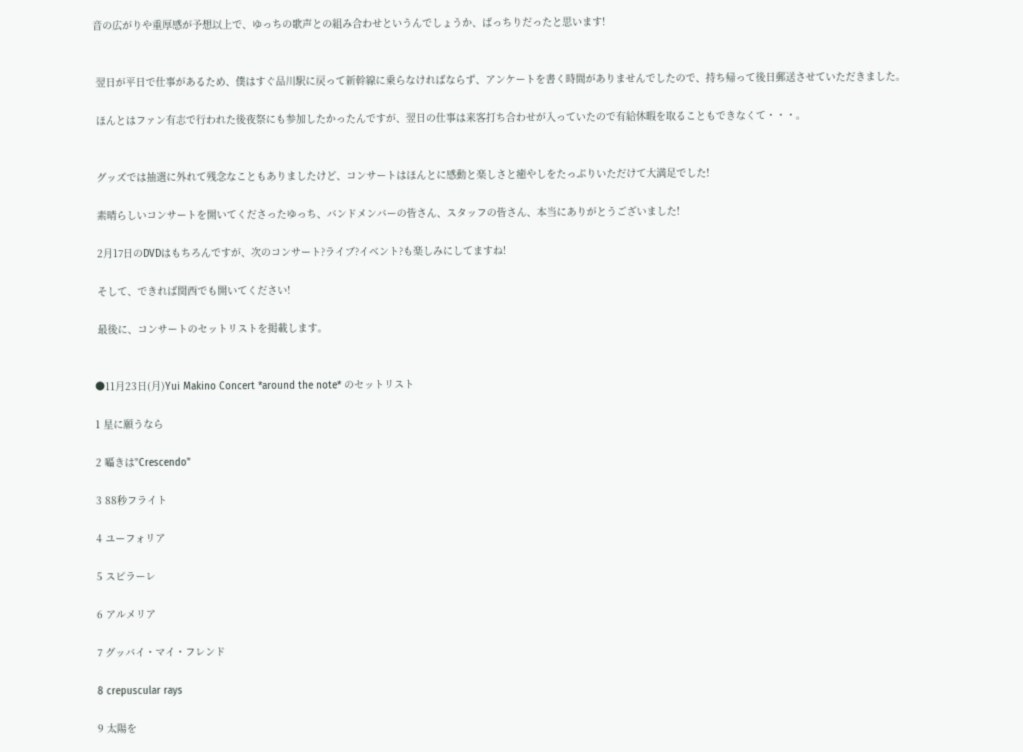音の広がりや重厚感が予想以上で、ゆっちの歌声との組み合わせというんでしょうか、ばっちりだったと思います!


 翌日が平日で仕事があるため、僕はすぐ品川駅に戻って新幹線に乗らなければならず、アンケートを書く時間がありませんでしたので、持ち帰って後日郵送させていただきました。

 ほんとはファン有志で行われた後夜祭にも参加したかったんですが、翌日の仕事は来客打ち合わせが入っていたので有給休暇を取ることもできなくて・・・。


 グッズでは抽選に外れて残念なこともありましたけど、コンサートはほんとに感動と楽しさと癒やしをたっぷりいただけて大満足でした!

 素晴らしいコンサートを開いてくださったゆっち、バンドメンバーの皆さん、スタッフの皆さん、本当にありがとうございました!

 2月17日のDVDはもちろんですが、次のコンサート?ライブ?イベント?も楽しみにしてますね!

 そして、できれば関西でも開いてください!

 最後に、コンサートのセットリストを掲載します。


●11月23日(月)Yui Makino Concert *around the note* のセットリスト

1 星に願うなら

2 囁きは"Crescendo"

3 88秒フライト

4 ユーフォリア

5 スピラーレ

6 アルメリア

7 グッバイ・マイ・フレンド

8 crepuscular rays

9 太陽を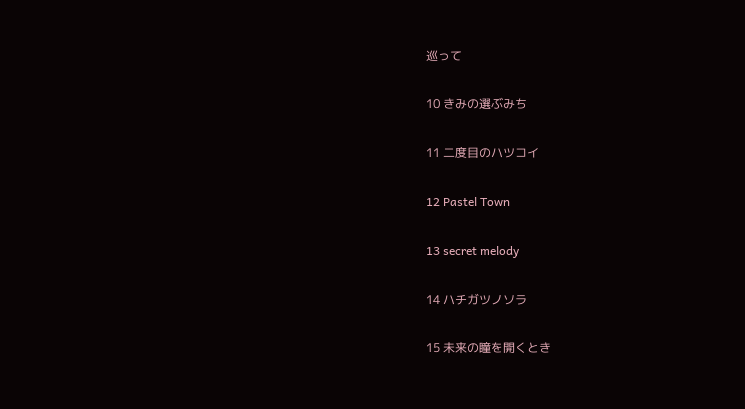巡って

10 きみの選ぶみち

11 二度目のハツコイ

12 Pastel Town

13 secret melody

14 ハチガツノソラ

15 未来の瞳を開くとき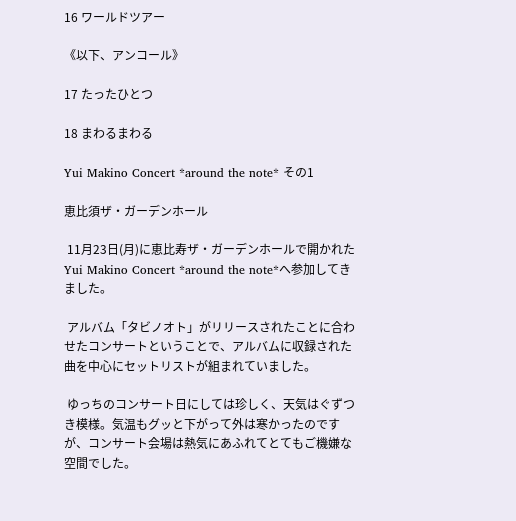16 ワールドツアー

《以下、アンコール》

17 たったひとつ

18 まわるまわる

Yui Makino Concert *around the note* その1

恵比須ザ・ガーデンホール

 11月23日(月)に恵比寿ザ・ガーデンホールで開かれたYui Makino Concert *around the note*へ参加してきました。

 アルバム「タビノオト」がリリースされたことに合わせたコンサートということで、アルバムに収録された曲を中心にセットリストが組まれていました。

 ゆっちのコンサート日にしては珍しく、天気はぐずつき模様。気温もグッと下がって外は寒かったのですが、コンサート会場は熱気にあふれてとてもご機嫌な空間でした。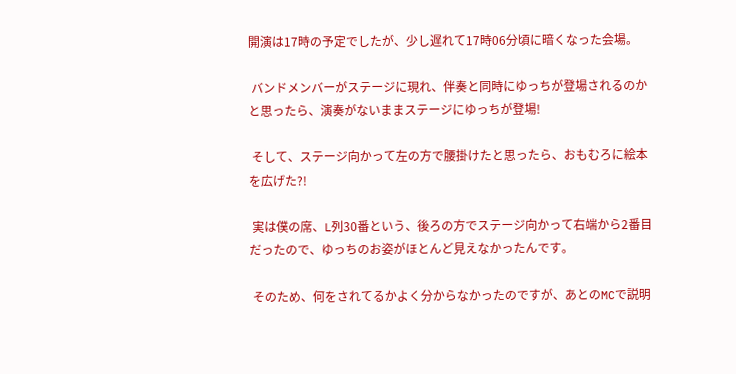開演は17時の予定でしたが、少し遅れて17時06分頃に暗くなった会場。

 バンドメンバーがステージに現れ、伴奏と同時にゆっちが登場されるのかと思ったら、演奏がないままステージにゆっちが登場!

 そして、ステージ向かって左の方で腰掛けたと思ったら、おもむろに絵本を広げた?!

 実は僕の席、L列30番という、後ろの方でステージ向かって右端から2番目だったので、ゆっちのお姿がほとんど見えなかったんです。

 そのため、何をされてるかよく分からなかったのですが、あとのMCで説明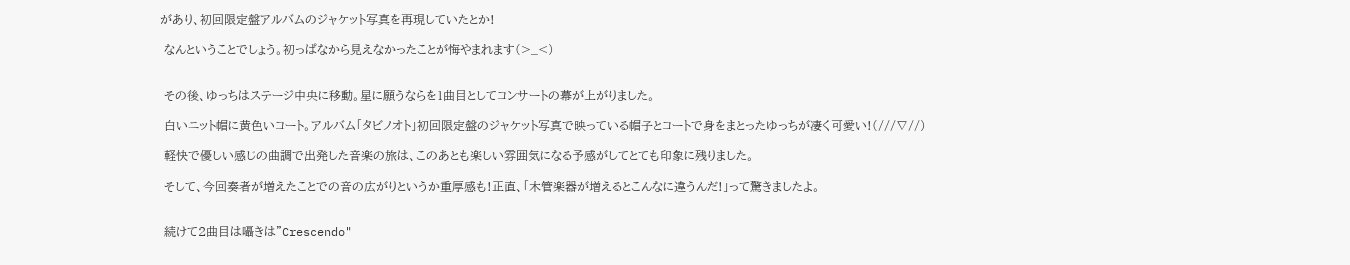があり、初回限定盤アルバムのジャケット写真を再現していたとか!

 なんということでしょう。初っぱなから見えなかったことが悔やまれます(>_<)


 その後、ゆっちはステージ中央に移動。星に願うならを1曲目としてコンサートの幕が上がりました。

 白いニット帽に黄色いコート。アルバム「タビノオト」初回限定盤のジャケット写真で映っている帽子とコートで身をまとったゆっちが凄く可愛い!(///∇//)

 軽快で優しい感じの曲調で出発した音楽の旅は、このあとも楽しい雰囲気になる予感がしてとても印象に残りました。

 そして、今回奏者が増えたことでの音の広がりというか重厚感も!正直、「木管楽器が増えるとこんなに違うんだ!」って驚きましたよ。


 続けて2曲目は囁きは"Crescendo"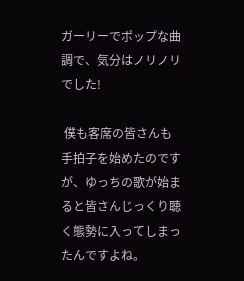ガーリーでポップな曲調で、気分はノリノリでした!

 僕も客席の皆さんも手拍子を始めたのですが、ゆっちの歌が始まると皆さんじっくり聴く態勢に入ってしまったんですよね。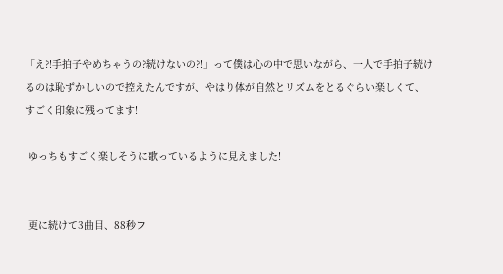「え?!手拍子やめちゃうの?続けないの?!」って僕は心の中で思いながら、一人で手拍子続けるのは恥ずかしいので控えたんですが、やはり体が自然とリズムをとるぐらい楽しくて、すごく印象に残ってます!

 ゆっちもすごく楽しそうに歌っているように見えました!


 更に続けて3曲目、88秒フ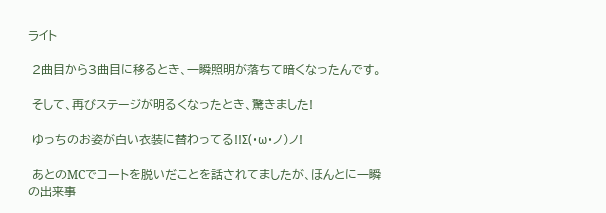ライト

 2曲目から3曲目に移るとき、一瞬照明が落ちて暗くなったんです。

 そして、再びステージが明るくなったとき、驚きました!

 ゆっちのお姿が白い衣装に替わってる!!Σ(・ω・ノ)ノ!

 あとのMCでコートを脱いだことを話されてましたが、ほんとに一瞬の出来事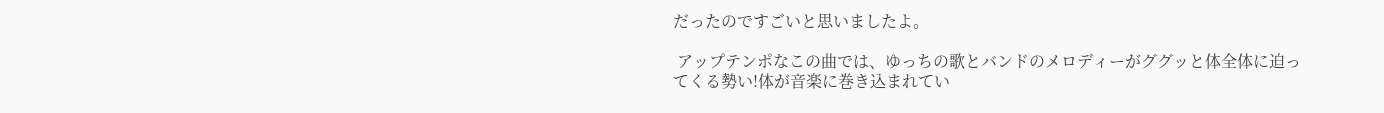だったのですごいと思いましたよ。

 アップテンポなこの曲では、ゆっちの歌とバンドのメロディーがググッと体全体に迫ってくる勢い!体が音楽に巻き込まれてい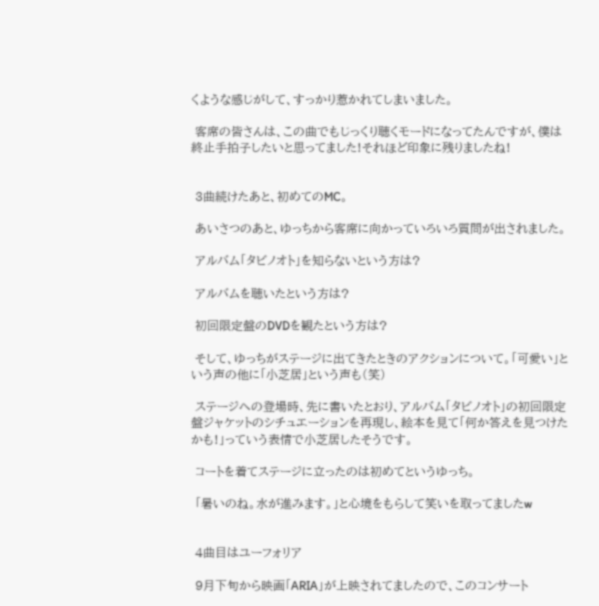くような感じがして、すっかり惹かれてしまいました。

 客席の皆さんは、この曲でもじっくり聴くモードになってたんですが、僕は終止手拍子したいと思ってました!それほど印象に残りましたね!


 3曲続けたあと、初めてのMC。

 あいさつのあと、ゆっちから客席に向かっていろいろ質問が出されました。

 アルバム「タビノオト」を知らないという方は?

 アルバムを聴いたという方は?

 初回限定盤のDVDを観たという方は?

 そして、ゆっちがステージに出てきたときのアクションについて。「可愛い」という声の他に「小芝居」という声も(笑)

 ステージへの登場時、先に書いたとおり、アルバム「タビノオト」の初回限定盤ジャケットのシチュエーションを再現し、絵本を見て「何か答えを見つけたかも!」っていう表情で小芝居したそうです。

 コートを着てステージに立ったのは初めてというゆっち。

 「暑いのね。水が進みます。」と心境をもらして笑いを取ってましたw


 4曲目はユーフォリア

 9月下旬から映画「ARIA」が上映されてましたので、このコンサート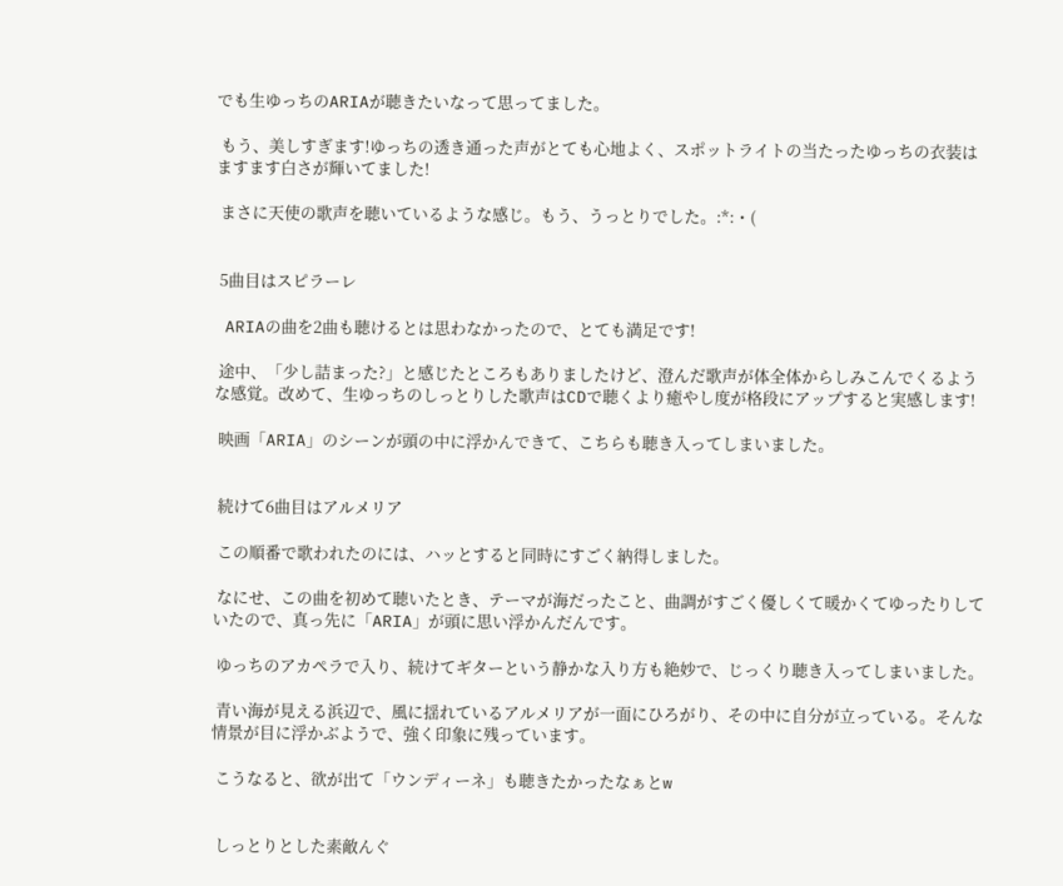でも生ゆっちのARIAが聴きたいなって思ってました。

 もう、美しすぎます!ゆっちの透き通った声がとても心地よく、スポットライトの当たったゆっちの衣装はますます白さが輝いてました!

 まさに天使の歌声を聴いているような感じ。もう、うっとりでした。:*:・(


 5曲目はスピラーレ

 ARIAの曲を2曲も聴けるとは思わなかったので、とても満足です!

 途中、「少し詰まった?」と感じたところもありましたけど、澄んだ歌声が体全体からしみこんでくるような感覚。改めて、生ゆっちのしっとりした歌声はCDで聴くより癒やし度が格段にアップすると実感します!

 映画「ARIA」のシーンが頭の中に浮かんできて、こちらも聴き入ってしまいました。


 続けて6曲目はアルメリア

 この順番で歌われたのには、ハッとすると同時にすごく納得しました。

 なにせ、この曲を初めて聴いたとき、テーマが海だったこと、曲調がすごく優しくて暖かくてゆったりしていたので、真っ先に「ARIA」が頭に思い浮かんだんです。

 ゆっちのアカペラで入り、続けてギターという静かな入り方も絶妙で、じっくり聴き入ってしまいました。

 青い海が見える浜辺で、風に揺れているアルメリアが一面にひろがり、その中に自分が立っている。そんな情景が目に浮かぶようで、強く印象に残っています。

 こうなると、欲が出て「ウンディーネ」も聴きたかったなぁとw


 しっとりとした素敵んぐ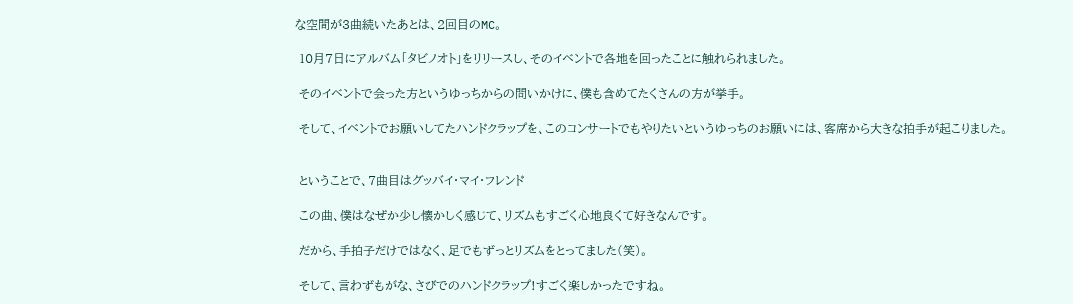な空間が3曲続いたあとは、2回目のMC。

 10月7日にアルバム「タビノオト」をリリースし、そのイベントで各地を回ったことに触れられました。

 そのイベントで会った方というゆっちからの問いかけに、僕も含めてたくさんの方が挙手。

 そして、イベントでお願いしてたハンドクラップを、このコンサートでもやりたいというゆっちのお願いには、客席から大きな拍手が起こりました。


 ということで、7曲目はグッバイ・マイ・フレンド

 この曲、僕はなぜか少し懐かしく感じて、リズムもすごく心地良くて好きなんです。

 だから、手拍子だけではなく、足でもずっとリズムをとってました(笑)。

 そして、言わずもがな、さびでのハンドクラップ!すごく楽しかったですね。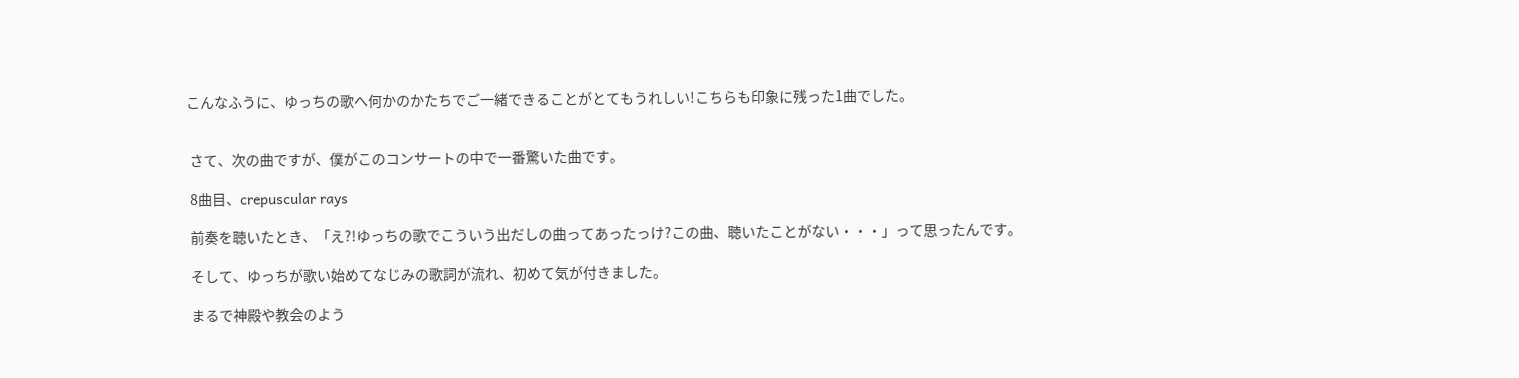こんなふうに、ゆっちの歌へ何かのかたちでご一緒できることがとてもうれしい!こちらも印象に残った1曲でした。


 さて、次の曲ですが、僕がこのコンサートの中で一番驚いた曲です。

 8曲目、crepuscular rays

 前奏を聴いたとき、「え?!ゆっちの歌でこういう出だしの曲ってあったっけ?この曲、聴いたことがない・・・」って思ったんです。

 そして、ゆっちが歌い始めてなじみの歌詞が流れ、初めて気が付きました。

 まるで神殿や教会のよう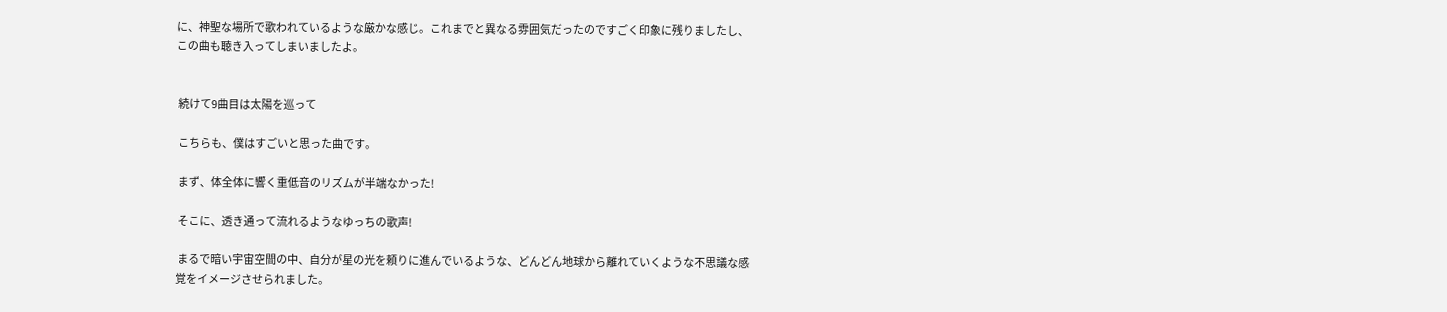に、神聖な場所で歌われているような厳かな感じ。これまでと異なる雰囲気だったのですごく印象に残りましたし、この曲も聴き入ってしまいましたよ。


 続けて9曲目は太陽を巡って

 こちらも、僕はすごいと思った曲です。

 まず、体全体に響く重低音のリズムが半端なかった!

 そこに、透き通って流れるようなゆっちの歌声!

 まるで暗い宇宙空間の中、自分が星の光を頼りに進んでいるような、どんどん地球から離れていくような不思議な感覚をイメージさせられました。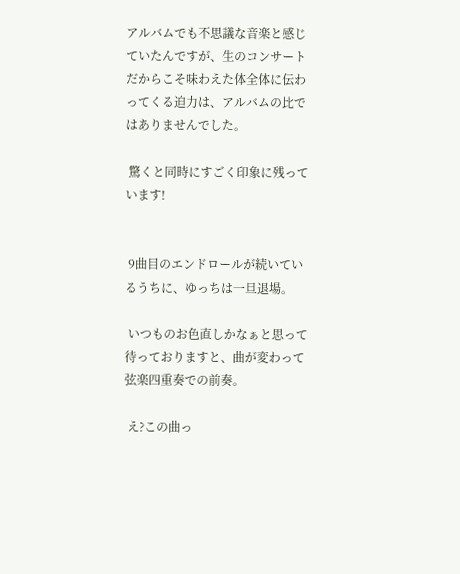アルバムでも不思議な音楽と感じていたんですが、生のコンサートだからこそ味わえた体全体に伝わってくる迫力は、アルバムの比ではありませんでした。

 驚くと同時にすごく印象に残っています!


 9曲目のエンドロールが続いているうちに、ゆっちは一旦退場。

 いつものお色直しかなぁと思って待っておりますと、曲が変わって弦楽四重奏での前奏。

 え?この曲っ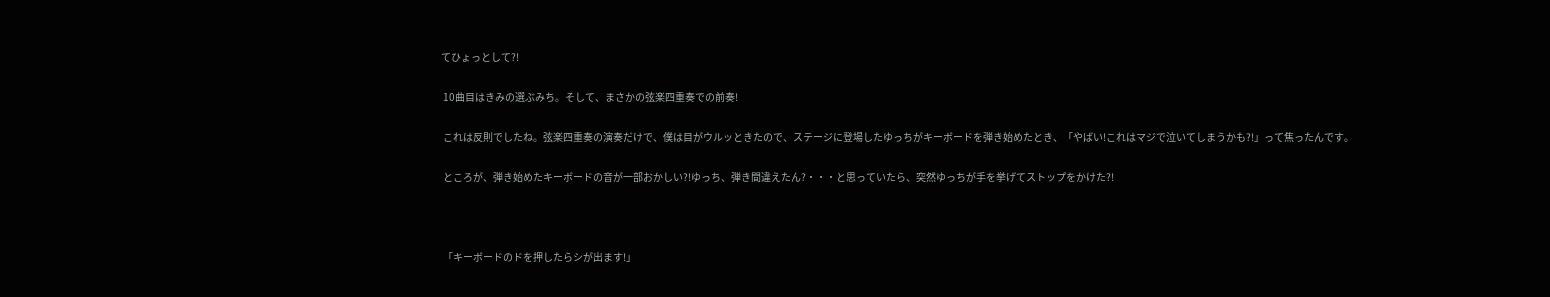てひょっとして?!

 10曲目はきみの選ぶみち。そして、まさかの弦楽四重奏での前奏!

 これは反則でしたね。弦楽四重奏の演奏だけで、僕は目がウルッときたので、ステージに登場したゆっちがキーボードを弾き始めたとき、「やばい!これはマジで泣いてしまうかも?!」って焦ったんです。

 ところが、弾き始めたキーボードの音が一部おかしい?!ゆっち、弾き間違えたん?・・・と思っていたら、突然ゆっちが手を挙げてストップをかけた?!



 「キーボードのドを押したらシが出ます!」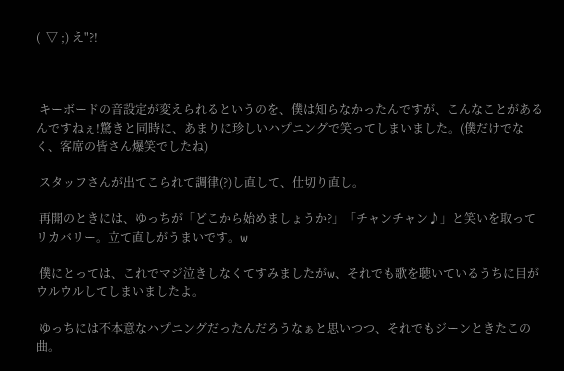(  ▽ ;) え"?!



 キーボードの音設定が変えられるというのを、僕は知らなかったんですが、こんなことがあるんですねぇ!驚きと同時に、あまりに珍しいハプニングで笑ってしまいました。(僕だけでなく、客席の皆さん爆笑でしたね)

 スタッフさんが出てこられて調律(?)し直して、仕切り直し。

 再開のときには、ゆっちが「どこから始めましょうか?」「チャンチャン♪」と笑いを取ってリカバリー。立て直しがうまいです。w

 僕にとっては、これでマジ泣きしなくてすみましたがw、それでも歌を聴いているうちに目がウルウルしてしまいましたよ。

 ゆっちには不本意なハプニングだったんだろうなぁと思いつつ、それでもジーンときたこの曲。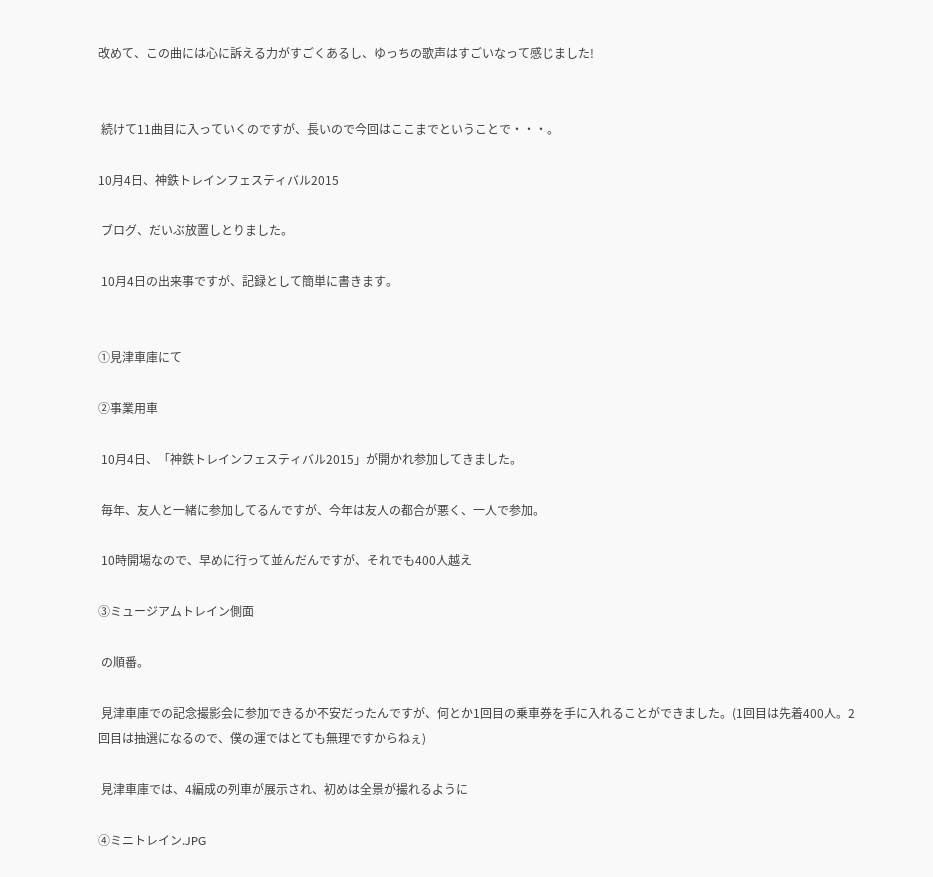改めて、この曲には心に訴える力がすごくあるし、ゆっちの歌声はすごいなって感じました!


 続けて11曲目に入っていくのですが、長いので今回はここまでということで・・・。

10月4日、神鉄トレインフェスティバル2015

 ブログ、だいぶ放置しとりました。

 10月4日の出来事ですが、記録として簡単に書きます。


①見津車庫にて

②事業用車

 10月4日、「神鉄トレインフェスティバル2015」が開かれ参加してきました。

 毎年、友人と一緒に参加してるんですが、今年は友人の都合が悪く、一人で参加。

 10時開場なので、早めに行って並んだんですが、それでも400人越え

③ミュージアムトレイン側面

 の順番。

 見津車庫での記念撮影会に参加できるか不安だったんですが、何とか1回目の乗車券を手に入れることができました。(1回目は先着400人。2回目は抽選になるので、僕の運ではとても無理ですからねぇ)

 見津車庫では、4編成の列車が展示され、初めは全景が撮れるように

④ミニトレイン.JPG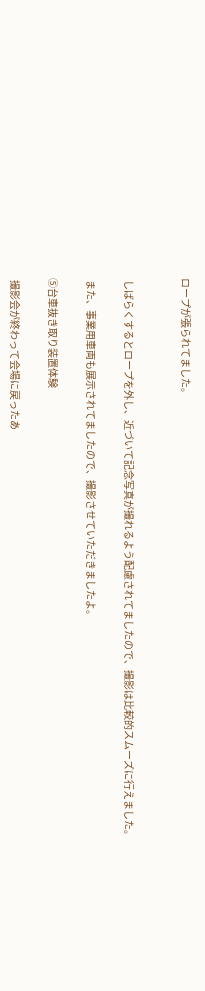ロープが張られてました。


 しばらくするとロープを外し、近づいて記念写真が撮れるよう配慮されてましたので、撮影は比較的スムーズに行えました。

 また、事業用車両も展示されてましたので、撮影させていただきましたよ。

⑤台車抜き取り装置体験

 撮影会が終わって会場に戻ったあ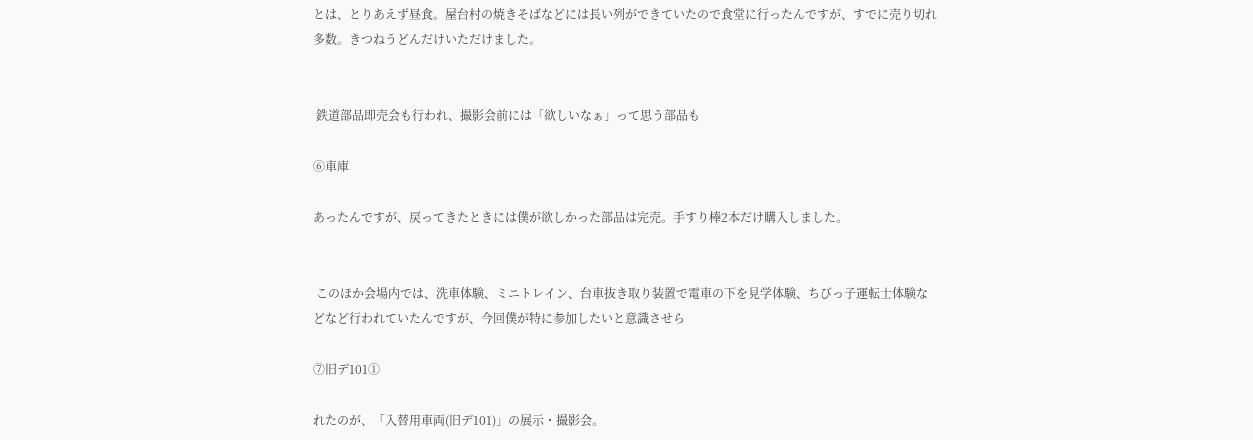とは、とりあえず昼食。屋台村の焼きそばなどには長い列ができていたので食堂に行ったんですが、すでに売り切れ多数。きつねうどんだけいただけました。


 鉄道部品即売会も行われ、撮影会前には「欲しいなぁ」って思う部品も

⑥車庫

あったんですが、戻ってきたときには僕が欲しかった部品は完売。手すり棒2本だけ購入しました。


 このほか会場内では、洗車体験、ミニトレイン、台車抜き取り装置で電車の下を見学体験、ちびっ子運転士体験などなど行われていたんですが、今回僕が特に参加したいと意識させら

⑦旧デ101①

れたのが、「入替用車両(旧デ101)」の展示・撮影会。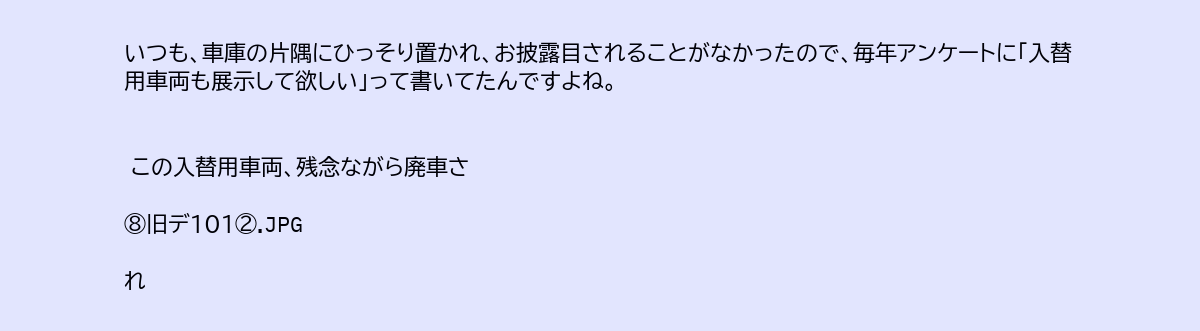いつも、車庫の片隅にひっそり置かれ、お披露目されることがなかったので、毎年アンケートに「入替用車両も展示して欲しい」って書いてたんですよね。


 この入替用車両、残念ながら廃車さ

⑧旧デ101②.JPG

れ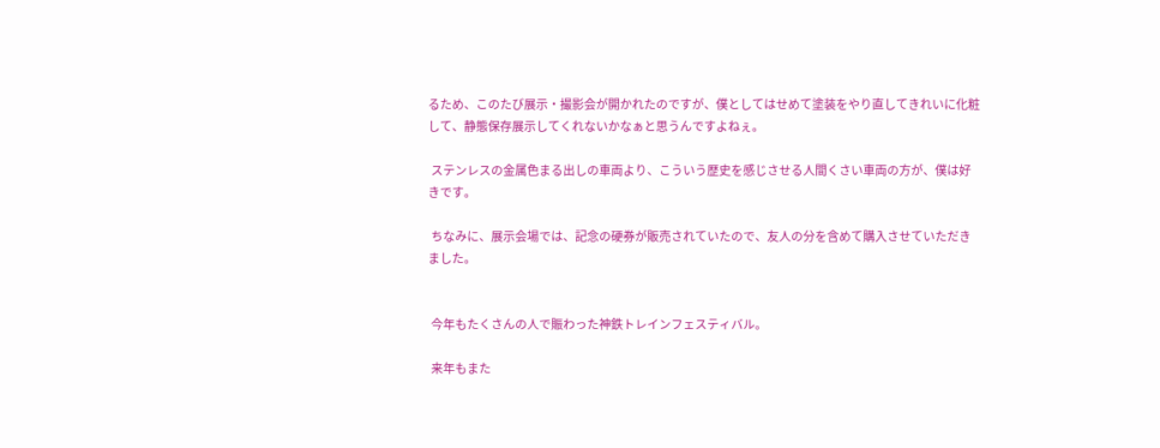るため、このたび展示・撮影会が開かれたのですが、僕としてはせめて塗装をやり直してきれいに化粧して、静態保存展示してくれないかなぁと思うんですよねぇ。

 ステンレスの金属色まる出しの車両より、こういう歴史を感じさせる人間くさい車両の方が、僕は好きです。

 ちなみに、展示会場では、記念の硬券が販売されていたので、友人の分を含めて購入させていただきました。


 今年もたくさんの人で賑わった神鉄トレインフェスティバル。

 来年もまた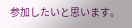参加したいと思います。